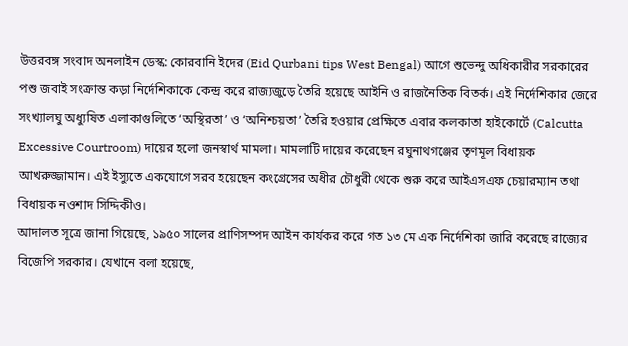উত্তরবঙ্গ সংবাদ অনলাইন ডেস্ক: কোরবানি ইদের (Eid Qurbani tips West Bengal) আগে শুভেন্দু অধিকারীর সরকারের পশু জবাই সংক্রান্ত কড়া নির্দেশিকাকে কেন্দ্র করে রাজ্যজুড়ে তৈরি হয়েছে আইনি ও রাজনৈতিক বিতর্ক। এই নির্দেশিকার জেরে সংখ্যালঘু অধ্যুষিত এলাকাগুলিতে ‘অস্থিরতা’ ও ‘অনিশ্চয়তা’ তৈরি হওয়ার প্রেক্ষিতে এবার কলকাতা হাইকোর্টে (Calcutta Excessive Courtroom) দায়ের হলো জনস্বার্থ মামলা। মামলাটি দায়ের করেছেন রঘুনাথগঞ্জের তৃণমূল বিধায়ক আখরুজ্জামান। এই ইস্যুতে একযোগে সরব হয়েছেন কংগ্রেসের অধীর চৌধুরী থেকে শুরু করে আইএসএফ চেয়ারম্যান তথা বিধায়ক নওশাদ সিদ্দিকীও।
আদালত সূত্রে জানা গিয়েছে, ১৯৫০ সালের প্রাণিসম্পদ আইন কার্যকর করে গত ১৩ মে এক নির্দেশিকা জারি করেছে রাজ্যের বিজেপি সরকার। যেখানে বলা হয়েছে,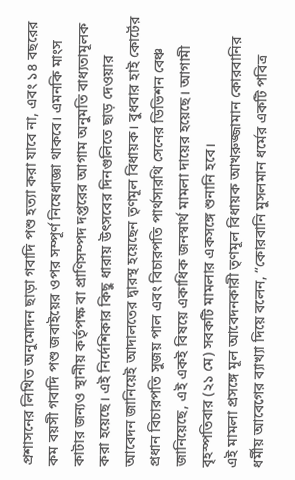প্রশাসনের লিখিত অনুমোদন ছাড়া গবাদি পশু হত্যা করা যাবে না, এবং ১৪ বছরের কম বয়সী গবাদি পশু জবাইয়ের ওপর সম্পূর্ণ নিষেধাজ্ঞা থাকবে। এমনকি মাংস কাটার জন্যও স্থানীয় কর্তৃপক্ষ বা প্রাণিসম্পদ দপ্তরের আগাম অনুমতি বাধ্যতামূলক করা হয়েছে। এই নির্দেশিকার কিছু ধারায় উৎসবের দিনগুলিতে ছাড় দেওয়ার আবেদন জানিয়েই আদালতের দ্বারস্থ হয়েছেন তৃণমূল বিধায়ক। বুধবার হাই কোর্টের প্রধান বিচারপতি সুজয় পাল এবং বিচারপতি পার্থসারথি সেনের ডিভিশন বেঞ্চ জানিয়েছে, এই একই বিষয়ে একাধিক জনস্বার্থ মামলা দায়ের হয়েছে। আগামী বৃহস্পতিবার (২১ মে) সবকটি মামলার একসঙ্গে শুনানি হবে।
এই মামলা প্রসঙ্গে মূল আবেদনকারী তৃণমূল বিধায়ক আখরুজ্জামান কোরবানির ধর্মীয় আবেগের ব্যাখ্যা দিয়ে বলেন, “কোরবানি মুসলমান ধর্মের একটি পবিত্র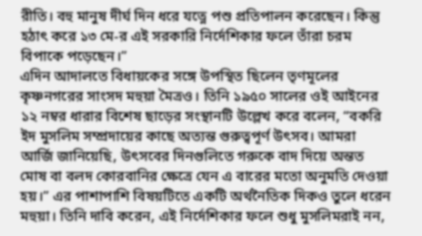রীতি। বহু মানুষ দীর্ঘ দিন ধরে যত্নে পশু প্রতিপালন করেছেন। কিন্তু হঠাৎ করে ১৩ মে-র এই সরকারি নির্দেশিকার ফলে তাঁরা চরম বিপাকে পড়েছেন।”
এদিন আদালতে বিধায়কের সঙ্গে উপস্থিত ছিলেন তৃণমূলের কৃষ্ণনগরের সাংসদ মহুয়া মৈত্রও। তিনি ১৯৫০ সালের ওই আইনের ১২ নম্বর ধারার বিশেষ ছাড়ের সংস্থানটি উল্লেখ করে বলেন, “বকরি ইদ মুসলিম সম্প্রদায়ের কাছে অত্যন্ত গুরুত্বপূর্ণ উৎসব। আমরা আর্জি জানিয়েছি, উৎসবের দিনগুলিতে গরুকে বাদ দিয়ে অন্তত মোষ বা বলদ কোরবানির ক্ষেত্রে যেন এ বারের মতো অনুমতি দেওয়া হয়।” এর পাশাপাশি বিষয়টিতে একটি অর্থনৈতিক দিকও তুলে ধরেন মহুয়া। তিনি দাবি করেন, এই নির্দেশিকার ফলে শুধু মুসলিমরাই নন,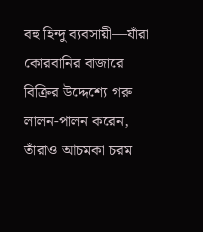বহু হিন্দু ব্যবসায়ী—যাঁরা কোরবানির বাজারে বিক্রির উদ্দেশ্যে গরু লালন-পালন করেন, তাঁরাও আচমকা চরম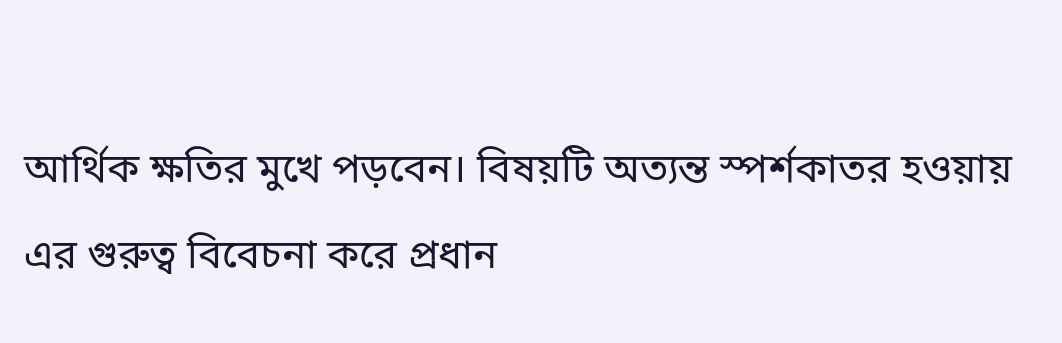আর্থিক ক্ষতির মুখে পড়বেন। বিষয়টি অত্যন্ত স্পর্শকাতর হওয়ায় এর গুরুত্ব বিবেচনা করে প্রধান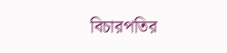বিচারপতির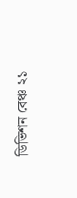ডিভিশন বেঞ্চ ২১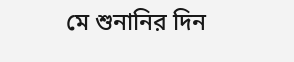মে শুনানির দিন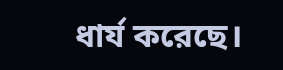ধার্য করেছে।